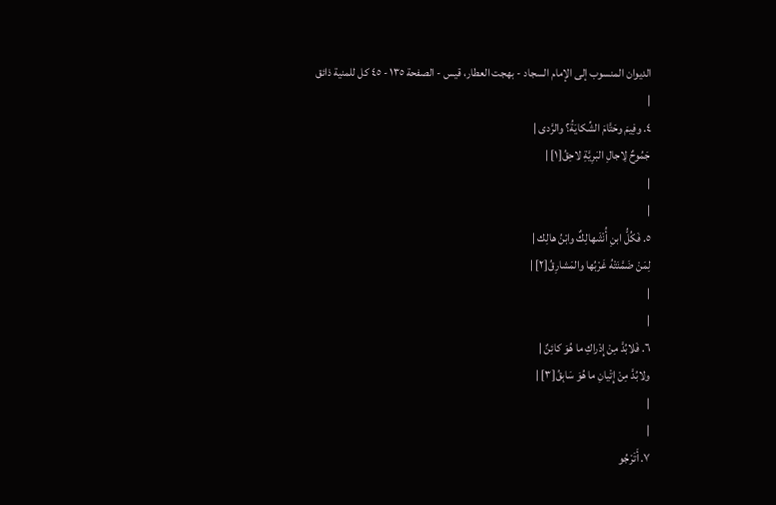الديوان المنسوب إلى الإمام السجاد - بهجت العطار، قيس - الصفحة ١٣٥ - ٤٥ كل للمنية ذائق
|
٤. وفِيمَ وحَتَّامَ الشِّكايَةُ؟ والرَّدى |
جَمُوحٌ لِاجالِ البَرِيَّةِ لاحِقُ[١] |
|
|
٥. فَكُلُّ ابنِ أُنْثَىهالِكٌ وابْنُ هالِك |
لِمَنْ ضَمَّنَتْهُ غَرْبُها والمَشارِقُ[٢] |
|
|
٦. فَلابُدَّ مِنْ إِدْراكِ ما هُوَ كائِنٌ |
ولابُدَّ مِنْ إِتْيانِ ما هُوَ سَابِقُ[٣] |
|
|
٧. أَتَرْجُو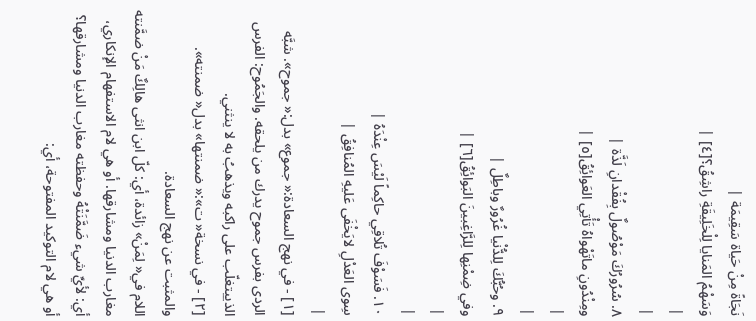نَجَاةً مِنْ حَياة سَقِيمَة |
وَسَهْمُ المَنايا لِلْخَلِيقَةِ راشِقُ؟[٤] |
|
|
٨. سُرُورُكَ مَوْصُولٌ بِفُقْدانِ لَذَّة |
ومِنْدُونِ ماتَهْواهُ تَأْتِي العَوائِقُ[٥] |
|
|
٩. وحُبُّكَ لِلدُّنْيا غُرُورٌ وباطِلٌ |
وفي ضِمْنِها لِلرَّاغِبينَ البَوائِقُ[٦] |
|
|
١٠. فَسَوْفَ تُلاقِي حاكِماً لَيْسَ عِنْدَهُ |
سِوى العَدْلِ لايَخْفَى عَليهِ المُنافِقُ |
|
[١] - في نهج السعادة:« جموع» بدل:« جموح». شبَّه الردى بفرس جموح يدرك من يلحقه. والجَمُوح: الفرس الذييتغلّب على راكبه ويذهبُ به لا ينثني.
[٢] - في نسخة« ت»:« ضمنتها» بدل« ضمنته». والمثبت عن نهج السعادة.
اللام في« لِمَنْ» زائدة، أي: كلّ ابن انثى هالِكٌ مَنْ ضمَّنته مغارب الدنيا ومشارقها. أو هي لام الاستفهام الإنكاري، أي: لأيِّ شيء ضَمَّنَتْهُ وحفظته مغارب الدنيا ومشارقها؟ أو هي لام التوكيد المفتوحة، أي: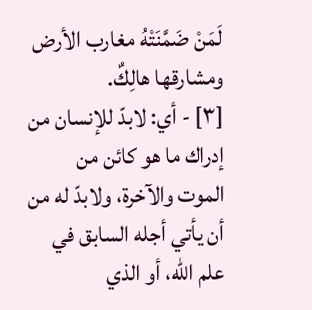لَمَنْ ضَمَّنَتْهُ مغارب الأرض ومشارقها هالِكٌ.
[٣] - أي: لابدّ للإنسان من إدراك ما هو كائن من الموت والآخرة، ولابدّ له من أن يأتي أجله السابق في علم اللّه، أو الذي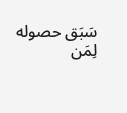سَبَق حصوله لِمَن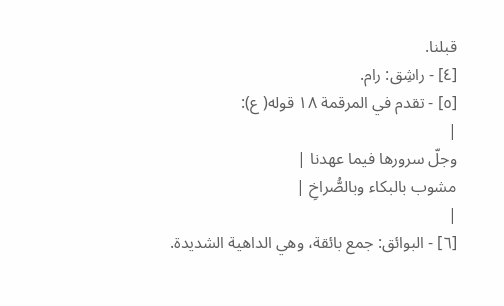قبلنا.
[٤] - راشِق: رام.
[٥] - تقدم في المرقمة ١٨ قوله( ع):
|
وجلّ سرورها فيما عهدنا |
مشوب بالبكاء وبالصُّراخِ |
|
[٦] - البوائق: جمع بائقة، وهي الداهية الشديدة.